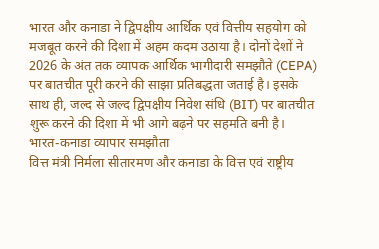भारत और कनाडा ने द्विपक्षीय आर्थिक एवं वित्तीय सहयोग को मजबूत करने की दिशा में अहम कदम उठाया है। दोनों देशों ने 2026 के अंत तक व्यापक आर्थिक भागीदारी समझौते (CEPA) पर बातचीत पूरी करने की साझा प्रतिबद्धता जताई है। इसके साथ ही, जल्द से जल्द द्विपक्षीय निवेश संधि (BIT) पर बातचीत शुरू करने की दिशा में भी आगे बढ़ने पर सहमति बनी है।
भारत-कनाडा व्यापार समझौता
वित्त मंत्री निर्मला सीतारमण और कनाडा के वित्त एवं राष्ट्रीय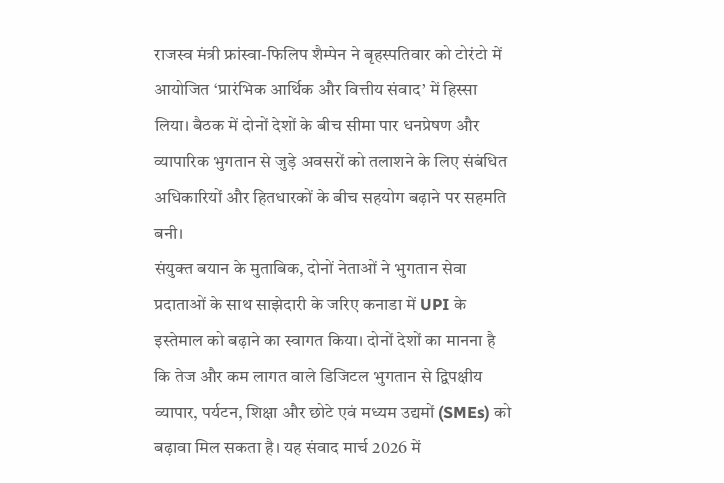राजस्व मंत्री फ्रांस्वा-फिलिप शैम्पेन ने बृहस्पतिवार को टोरंटो में आयोजित ‘प्रारंभिक आर्थिक और वित्तीय संवाद’ में हिस्सा लिया। बैठक में दोनों देशों के बीच सीमा पार धनप्रेषण और व्यापारिक भुगतान से जुड़े अवसरों को तलाशने के लिए संबंधित अधिकारियों और हितधारकों के बीच सहयोग बढ़ाने पर सहमति बनी।
संयुक्त बयान के मुताबिक, दोनों नेताओं ने भुगतान सेवा प्रदाताओं के साथ साझेदारी के जरिए कनाडा में UPI के इस्तेमाल को बढ़ाने का स्वागत किया। दोनों देशों का मानना है कि तेज और कम लागत वाले डिजिटल भुगतान से द्विपक्षीय व्यापार, पर्यटन, शिक्षा और छोटे एवं मध्यम उद्यमों (SMEs) को बढ़ावा मिल सकता है। यह संवाद मार्च 2026 में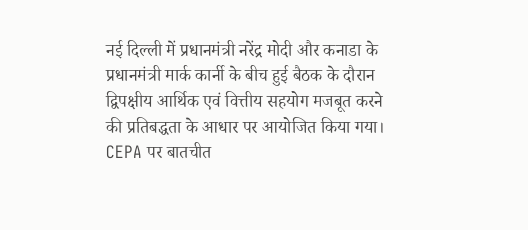नई दिल्ली में प्रधानमंत्री नरेंद्र मोदी और कनाडा के प्रधानमंत्री मार्क कार्नी के बीच हुई बैठक के दौरान द्विपक्षीय आर्थिक एवं वित्तीय सहयोग मजबूत करने की प्रतिबद्धता के आधार पर आयोजित किया गया।
CEPA पर बातचीत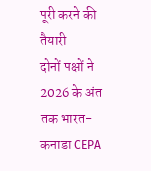पूरी करने की तैयारी
दोनों पक्षों ने 2026 के अंत तक भारत-कनाडा CEPA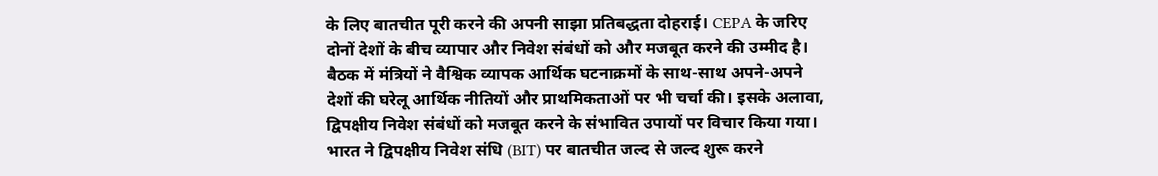के लिए बातचीत पूरी करने की अपनी साझा प्रतिबद्धता दोहराई। CEPA के जरिए दोनों देशों के बीच व्यापार और निवेश संबंधों को और मजबूत करने की उम्मीद है। बैठक में मंत्रियों ने वैश्विक व्यापक आर्थिक घटनाक्रमों के साथ-साथ अपने-अपने देशों की घरेलू आर्थिक नीतियों और प्राथमिकताओं पर भी चर्चा की। इसके अलावा, द्विपक्षीय निवेश संबंधों को मजबूत करने के संभावित उपायों पर विचार किया गया। भारत ने द्विपक्षीय निवेश संधि (BIT) पर बातचीत जल्द से जल्द शुरू करने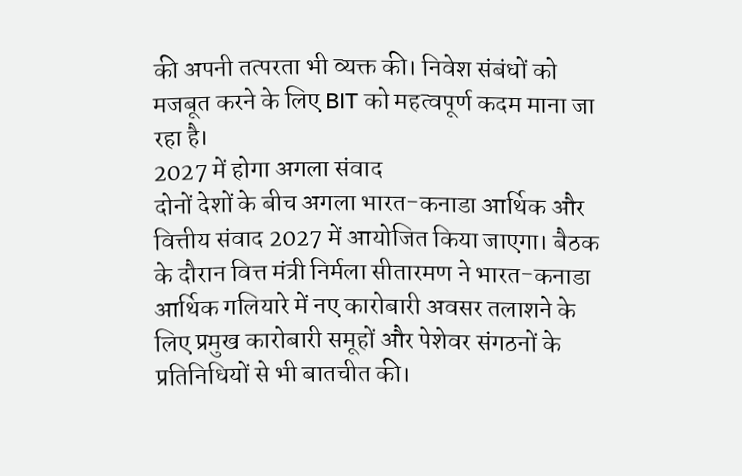की अपनी तत्परता भी व्यक्त की। निवेश संबंधों को मजबूत करने के लिए BIT को महत्वपूर्ण कदम माना जा रहा है।
2027 में होगा अगला संवाद
दोनों देशों के बीच अगला भारत-कनाडा आर्थिक और वित्तीय संवाद 2027 में आयोजित किया जाएगा। बैठक के दौरान वित्त मंत्री निर्मला सीतारमण ने भारत-कनाडा आर्थिक गलियारे में नए कारोबारी अवसर तलाशने के लिए प्रमुख कारोबारी समूहों और पेशेवर संगठनों के प्रतिनिधियों से भी बातचीत की।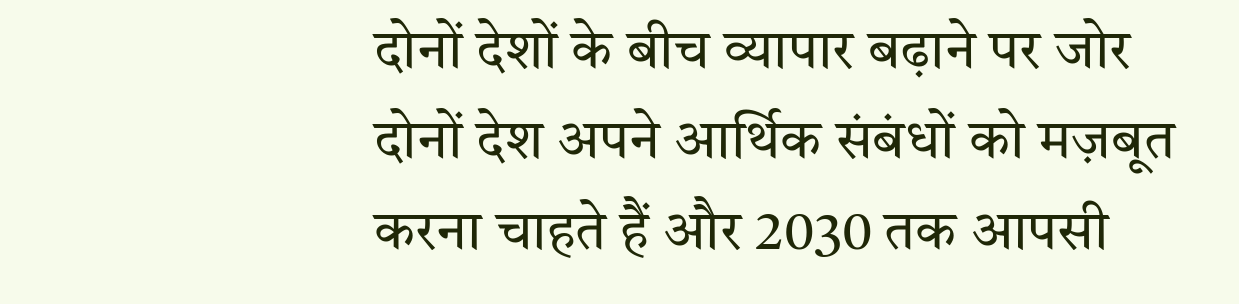दोनों देशों के बीच व्यापार बढ़ाने पर जोर
दोनों देश अपने आर्थिक संबंधों को मज़बूत करना चाहते हैं और 2030 तक आपसी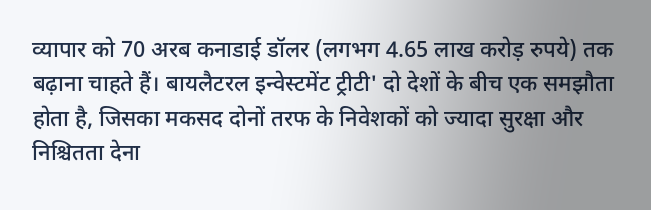व्यापार को 70 अरब कनाडाई डॉलर (लगभग 4.65 लाख करोड़ रुपये) तक बढ़ाना चाहते हैं। बायलैटरल इन्वेस्टमेंट ट्रीटी' दो देशों के बीच एक समझौता होता है, जिसका मकसद दोनों तरफ के निवेशकों को ज्यादा सुरक्षा और निश्चितता देना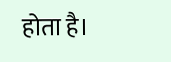होता है।